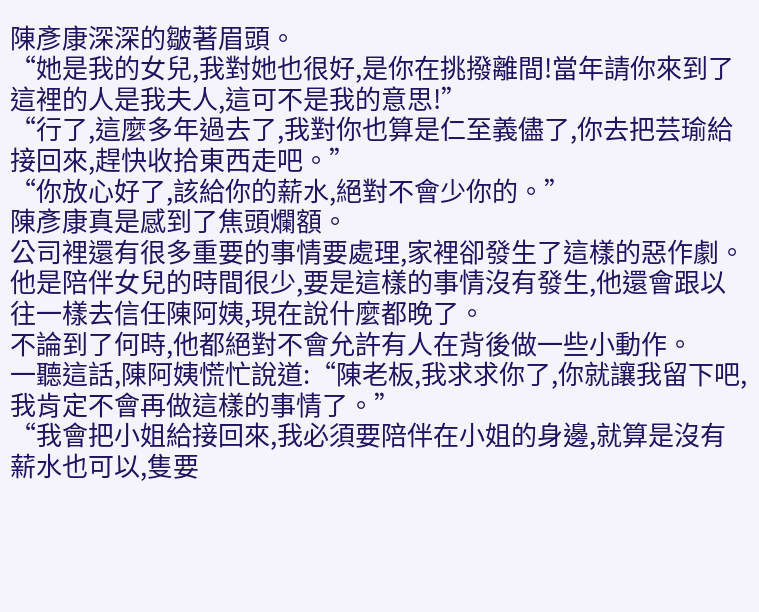陳彥康深深的皺著眉頭。
“她是我的女兒,我對她也很好,是你在挑撥離間!當年請你來到了這裡的人是我夫人,這可不是我的意思!”
“行了,這麼多年過去了,我對你也算是仁至義儘了,你去把芸瑜給接回來,趕快收拾東西走吧。”
“你放心好了,該給你的薪水,絕對不會少你的。”
陳彥康真是感到了焦頭爛額。
公司裡還有很多重要的事情要處理,家裡卻發生了這樣的惡作劇。
他是陪伴女兒的時間很少,要是這樣的事情沒有發生,他還會跟以往一樣去信任陳阿姨,現在說什麼都晚了。
不論到了何時,他都絕對不會允許有人在背後做一些小動作。
一聽這話,陳阿姨慌忙說道:“陳老板,我求求你了,你就讓我留下吧,我肯定不會再做這樣的事情了。”
“我會把小姐給接回來,我必須要陪伴在小姐的身邊,就算是沒有薪水也可以,隻要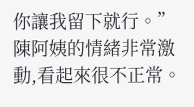你讓我留下就行。”
陳阿姨的情緒非常激動,看起來很不正常。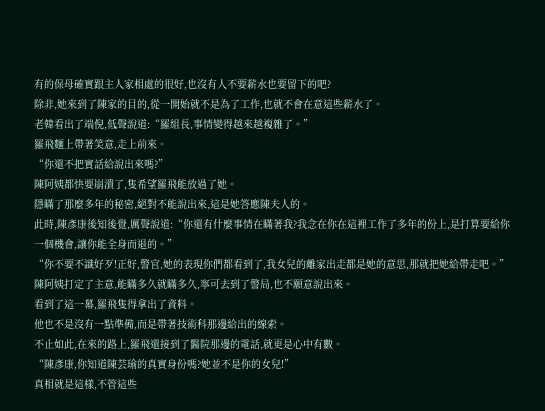有的保母確實跟主人家相處的很好,也沒有人不要薪水也要留下的吧?
除非,她來到了陳家的目的,從一開始就不是為了工作,也就不會在意這些薪水了。
老韓看出了端倪,低聲說道:“羅組長,事情變得越來越複雜了。”
羅飛麵上帶著笑意,走上前來。
“你還不把實話給說出來嗎?”
陳阿姨都快要崩潰了,隻希望羅飛能放過了她。
隱瞞了那麼多年的秘密,絕對不能說出來,這是她答應陳夫人的。
此時,陳彥康後知後覺,厲聲說道:“你還有什麼事情在瞞著我?我念在你在這裡工作了多年的份上,是打算要給你一個機會,讓你能全身而退的。”
“你不要不識好歹!正好,警官,她的表現你們都看到了,我女兒的離家出走都是她的意思,那就把她給帶走吧。”
陳阿姨打定了主意,能瞞多久就瞞多久,寧可去到了警局,也不願意說出來。
看到了這一幕,羅飛隻得拿出了資料。
他也不是沒有一點準備,而是帶著技術科那邊給出的線索。
不止如此,在來的路上,羅飛還接到了醫院那邊的電話,就更是心中有數。
“陳彥康,你知道陳芸瑜的真實身份嗎?她並不是你的女兒!”
真相就是這樣,不管這些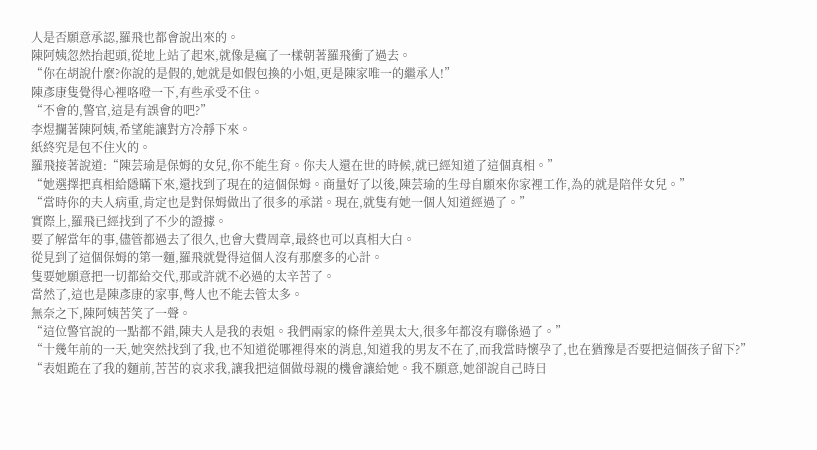人是否願意承認,羅飛也都會說出來的。
陳阿姨忽然抬起頭,從地上站了起來,就像是瘋了一樣朝著羅飛衝了過去。
“你在胡說什麼?你說的是假的,她就是如假包換的小姐,更是陳家唯一的繼承人!”
陳彥康隻覺得心裡咯噔一下,有些承受不住。
“不會的,警官,這是有誤會的吧?”
李煜攔著陳阿姨,希望能讓對方冷靜下來。
紙終究是包不住火的。
羅飛接著說道:“陳芸瑜是保姆的女兒,你不能生育。你夫人還在世的時候,就已經知道了這個真相。”
“她選擇把真相給隱瞞下來,還找到了現在的這個保姆。商量好了以後,陳芸瑜的生母自願來你家裡工作,為的就是陪伴女兒。”
“當時你的夫人病重,肯定也是對保姆做出了很多的承諾。現在,就隻有她一個人知道經過了。”
實際上,羅飛已經找到了不少的證據。
要了解當年的事,儘管都過去了很久,也會大費周章,最終也可以真相大白。
從見到了這個保姆的第一麵,羅飛就覺得這個人沒有那麼多的心計。
隻要她願意把一切都給交代,那或許就不必過的太辛苦了。
當然了,這也是陳彥康的家事,彆人也不能去管太多。
無奈之下,陳阿姨苦笑了一聲。
“這位警官說的一點都不錯,陳夫人是我的表姐。我們兩家的條件差異太大,很多年都沒有聯係過了。”
“十幾年前的一天,她突然找到了我,也不知道從哪裡得來的消息,知道我的男友不在了,而我當時懷孕了,也在猶豫是否要把這個孩子留下?”
“表姐跪在了我的麵前,苦苦的哀求我,讓我把這個做母親的機會讓給她。我不願意,她卻說自己時日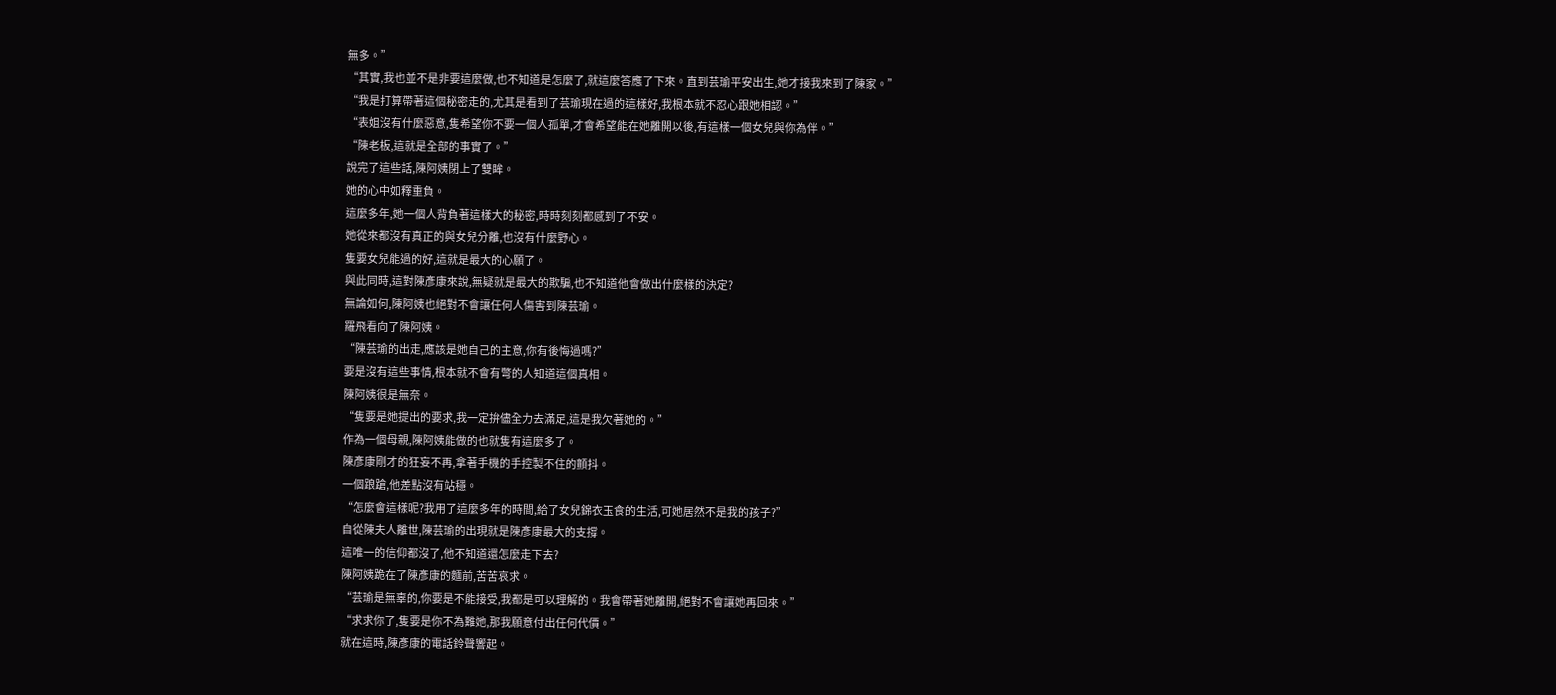無多。”
“其實,我也並不是非要這麼做,也不知道是怎麼了,就這麼答應了下來。直到芸瑜平安出生,她才接我來到了陳家。”
“我是打算帶著這個秘密走的,尤其是看到了芸瑜現在過的這樣好,我根本就不忍心跟她相認。”
“表姐沒有什麼惡意,隻希望你不要一個人孤單,才會希望能在她離開以後,有這樣一個女兒與你為伴。”
“陳老板,這就是全部的事實了。”
說完了這些話,陳阿姨閉上了雙眸。
她的心中如釋重負。
這麼多年,她一個人背負著這樣大的秘密,時時刻刻都感到了不安。
她從來都沒有真正的與女兒分離,也沒有什麼野心。
隻要女兒能過的好,這就是最大的心願了。
與此同時,這對陳彥康來說,無疑就是最大的欺騙,也不知道他會做出什麼樣的決定?
無論如何,陳阿姨也絕對不會讓任何人傷害到陳芸瑜。
羅飛看向了陳阿姨。
“陳芸瑜的出走,應該是她自己的主意,你有後悔過嗎?”
要是沒有這些事情,根本就不會有彆的人知道這個真相。
陳阿姨很是無奈。
“隻要是她提出的要求,我一定拚儘全力去滿足,這是我欠著她的。”
作為一個母親,陳阿姨能做的也就隻有這麼多了。
陳彥康剛才的狂妄不再,拿著手機的手控製不住的顫抖。
一個踉蹌,他差點沒有站穩。
“怎麼會這樣呢?我用了這麼多年的時間,給了女兒錦衣玉食的生活,可她居然不是我的孩子?”
自從陳夫人離世,陳芸瑜的出現就是陳彥康最大的支撐。
這唯一的信仰都沒了,他不知道還怎麼走下去?
陳阿姨跪在了陳彥康的麵前,苦苦哀求。
“芸瑜是無辜的,你要是不能接受,我都是可以理解的。我會帶著她離開,絕對不會讓她再回來。”
“求求你了,隻要是你不為難她,那我願意付出任何代價。”
就在這時,陳彥康的電話鈴聲響起。